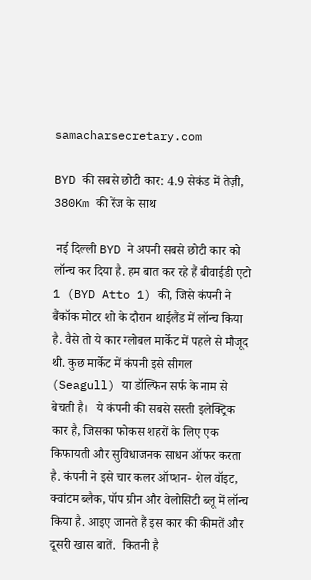samacharsecretary.com

BYD की सबसे छोटी कार: 4.9 सेकंड में तेज़ी, 380Km की रेंज के साथ

 नई दिल्ली BYD ने अपनी सबसे छोटी कार को लॉन्च कर दिया है. हम बात कर रहे हैं बीवाईडी एटो 1 (BYD Atto 1) की, जिसे कंपनी ने बैंकॉक मोटर शो के दौरान थाईलैंड में लॉन्च किया है. वैसे तो ये कार ग्लोबल मार्केट में पहले से मौजूद थी. कुछ मार्केट में कंपनी इसे सीगल (Seagull) या डॉल्फिन सर्फ के नाम से बेचती है।   ये कंपनी की सबसे सस्ती इलेक्ट्रिक कार है, जिसका फोकस शहरों के लिए एक किफायती और सुविधाजनक साधन ऑफर करता है. कंपनी ने इसे चार कलर ऑप्शन- शेल वॉइट, क्वांटम ब्लैक, पॉप ग्रीन और वेलोसिटी ब्लू में लॉन्च किया है. आइए जानते हैं इस कार की कीमतें और दूसरी खास बातें.  कितनी है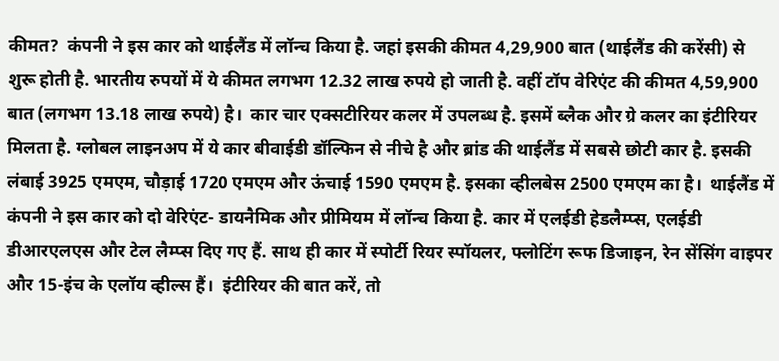कीमत?  कंपनी ने इस कार को थाईलैंड में लॉन्च किया है. जहां इसकी कीमत 4,29,900 बात (थाईलैंड की करेंसी) से शुरू होती है. भारतीय रुपयों में ये कीमत लगभग 12.32 लाख रुपये हो जाती है. वहीं टॉप वेरिएंट की कीमत 4,59,900 बात (लगभग 13.18 लाख रुपये) है।  कार चार एक्सटीरियर कलर में उपलब्ध है. इसमें ब्लैक और ग्रे कलर का इंटीरियर मिलता है. ग्लोबल लाइनअप में ये कार बीवाईडी डॉल्फिन से नीचे है और ब्रांड की थाईलैंड में सबसे छोटी कार है. इसकी लंबाई 3925 एमएम, चौड़ाई 1720 एमएम और ऊंचाई 1590 एमएम है. इसका व्हीलबेस 2500 एमएम का है।  थाईलैंड में कंपनी ने इस कार को दो वेरिएंट- डायनैमिक और प्रीमियम में लॉन्च किया है. कार में एलईडी हेडलैम्प्स, एलईडी डीआरएलएस और टेल लैम्प्स दिए गए हैं. साथ ही कार में स्पोर्टी रियर स्पॉयलर, फ्लोटिंग रूफ डिजाइन, रेन सेंसिंग वाइपर और 15-इंच के एलॉय व्हील्स हैं।  इंटीरियर की बात करें, तो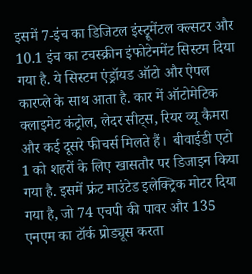इसमें 7-इंच का डिजिटल इंस्ट्रूमेंटल क्ल्सटर और 10.1 इंच का टचस्क्रीन इंफोटेनमेंट सिस्टम दिया गया है. ये सिस्टम एंड्रॉयड ऑटो और ऐपल कारप्ले के साथ आता है. कार में ऑटोमेटिक क्लाइमेट कंट्रोल, लेदर सीट्स, रियर व्यू कैमरा और कई दूसरे फीचर्स मिलते हैं।  बीवाईडी एटो 1 को शहरों के लिए खासतौर पर डिजाइन किया गया है. इसमें फ्रंट माउंटेड इलेक्ट्रिक मोटर दिया गया है, जो 74 एचपी की पावर और 135 एनएम का टॉर्क प्रोड्यूस करता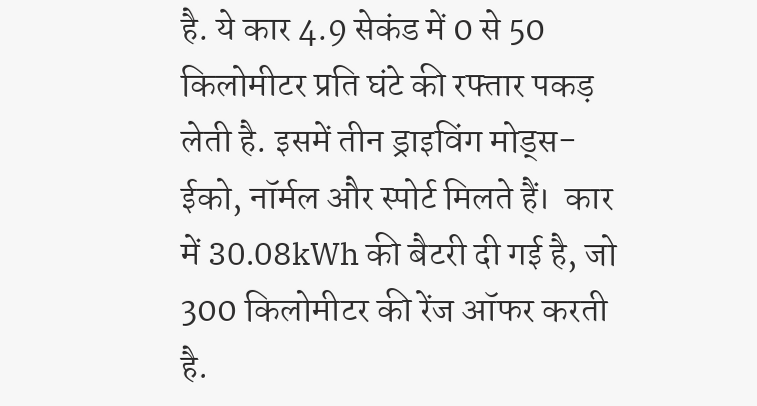है. ये कार 4.9 सेकंड में 0 से 50 किलोमीटर प्रति घंटे की रफ्तार पकड़ लेती है. इसमें तीन ड्राइविंग मोड्स- ईको, नॉर्मल और स्पोर्ट मिलते हैं।  कार में 30.08kWh की बैटरी दी गई है, जो 300 किलोमीटर की रेंज ऑफर करती है.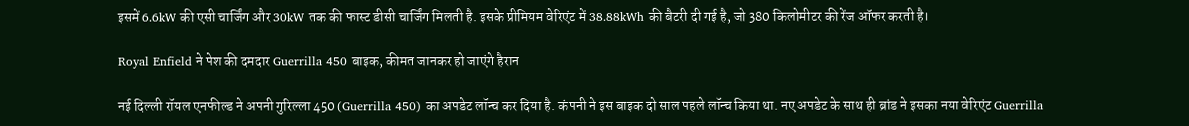इसमें 6.6kW की एसी चार्जिंग और 30kW तक की फास्ट डीसी चार्जिंग मिलती है. इसके प्रीमियम वेरिएंट में 38.88kWh की बैटरी दी गई है, जो 380 किलोमीटर की रेंज ऑफर करती है।

Royal Enfield ने पेश की दमदार Guerrilla 450 बाइक, कीमत जानकर हो जाएंगे हैरान

नई दिल्ली रॉयल एनफील्ड ने अपनी गुरिल्ला 450 (Guerrilla 450) का अपडेट लॉन्च कर दिया है. कंपनी ने इस बाइक दो साल पहले लॉन्च किया था. नए अपडेट के साथ ही ब्रांड ने इसका नया वेरिएंट Guerrilla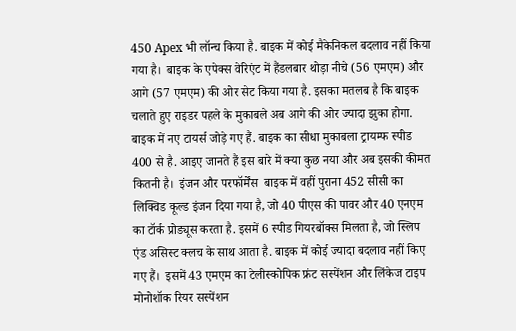450 Apex भी लॉन्च किया है. बाइक में कोई मैकेनिकल बदलाव नहीं किया गया है।  बाइक के एपेक्स वेरिएंट में हैंडलबार थोड़ा नीचे (56 एमएम) और आगे (57 एमएम) की ओर सेट किया गया है. इसका मतलब है कि बाइक चलाते हुए राइडर पहले के मुकाबले अब आगे की ओर ज्यादा झुका होगा. बाइक में नए टायर्स जोड़े गए हैं. बाइक का सीधा मुकाबला ट्रायम्फ स्पीड 400 से है. आइए जानते हैं इस बारे में क्या कुछ नया और अब इसकी कीमत कितनी है।  इंजन और परफॉर्मेंस  बाइक में वहीं पुराना 452 सीसी का लिक्विड कूल्ड इंजन दिया गया है, जो 40 पीएस की पावर और 40 एनएम का टॉर्क प्रोड्यूस करता है. इसमें 6 स्पीड गियरबॉक्स मिलता है, जो स्लिप एंड असिस्ट क्लच के साथ आता है. बाइक में कोई ज्यादा बदलाव नहीं किए गए हैं।  इसमें 43 एमएम का टेलीस्कोपिक फ्रंट सस्पेंशन और लिंकेज टाइप मोनोशॉक रियर सस्पेंशन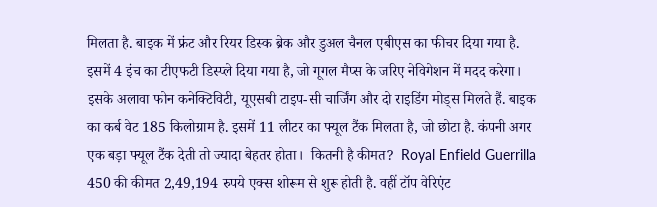मिलता है. बाइक में फ्रंट और रियर डिस्क ब्रेक और डुअल चैनल एबीएस का फीचर दिया गया है. इसमें 4 इंच का टीएफटी डिस्प्ले दिया गया है, जो गूगल मैप्स के जरिए नेविगेशन में मदद करेगा।  इसके अलावा फोन कनेक्टिविटी, यूएसबी टाइप-सी चार्जिंग और दो राइडिंग मोड्स मिलते हैं. बाइक का कर्ब वेट 185 किलोग्राम है. इसमें 11 लीटर का फ्यूल टैंक मिलता है, जो छोटा है. कंपनी अगर एक बड़ा फ्यूल टैंक देती तो ज्यादा बेहतर होता।  कितनी है कीमत?  Royal Enfield Guerrilla 450 की कीमत 2,49,194 रुपये एक्स शोरूम से शुरू होती है. वहीं टॉप वेरिएंट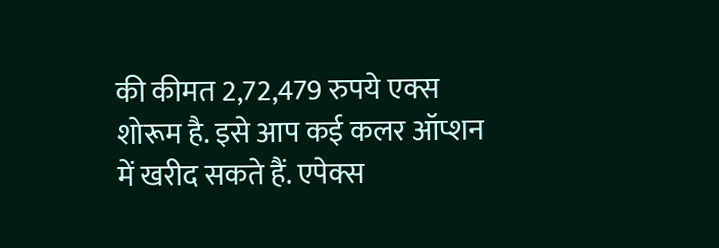की कीमत 2,72,479 रुपये एक्स शोरूम है. इसे आप कई कलर ऑप्शन में खरीद सकते हैं. एपेक्स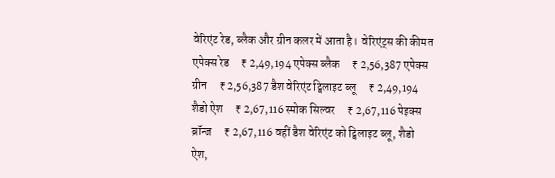वेरिएंट रेड, ब्लैक और ग्रीन कलर में आता है।  वेरिएंट्स की कीमत एपेक्स रेड     ₹ 2,49,194 एपेक्स ब्लैक     ₹ 2,56,387 एपेक्स ग्रीन     ₹ 2,56,387 डैश वेरिएंट ट्विलाइट ब्लू     ₹ 2,49,194 शैडो ऐश     ₹ 2,67,116 स्मोक सिल्वर     ₹ 2,67,116 पेइक्स ब्रॉन्ज     ₹ 2,67,116 वहीं डैश वेरिएंट को ट्विलाइट ब्लू, शैडो ऐश,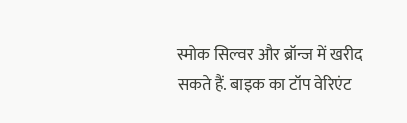स्मोक सिल्वर और ब्रॉन्ज में खरीद सकते हैं. बाइक का टॉप वेरिएंट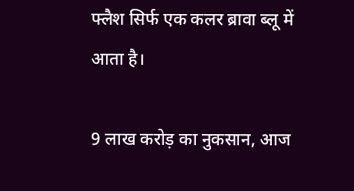फ्लैश सिर्फ एक कलर ब्रावा ब्लू में आता है।

9 लाख करोड़ का नुकसान, आज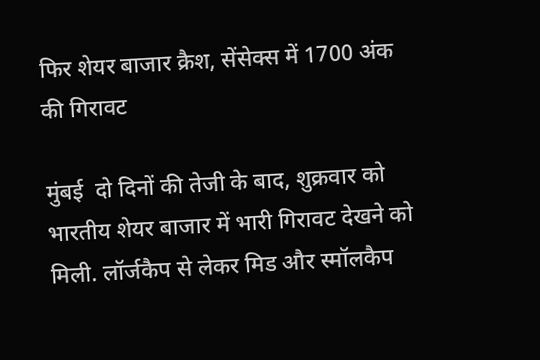फिर शेयर बाजार क्रैश, सेंसेक्स में 1700 अंक की गिरावट

मुंबई  दो दिनों की तेजी के बाद, शुक्रवार को भारतीय शेयर बाजार में भारी गिरावट देखने को मिली. लॉर्जकैप से लेकर मिड और स्‍मॉलकैप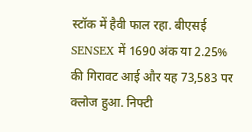स्‍टॉक में हैवी फाल रहा. बीएसई SENSEX में 1690 अंक या 2.25% की गिरावट आई और यह 73,583 पर क्‍लोज हुआ. निफ्टी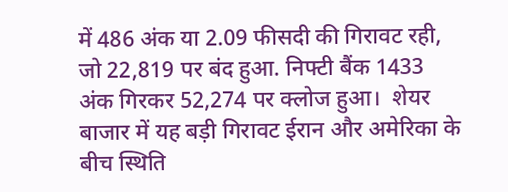में 486 अंक या 2.09 फीसदी की गिरावट रही, जो 22,819 पर बंद हुआ. निफ्टी बैंक 1433 अंक गिरकर 52,274 पर क्‍लोज हुआ।  शेयर बाजार में यह बड़ी गिरावट ईरान और अमेरिका के बीच स्थिति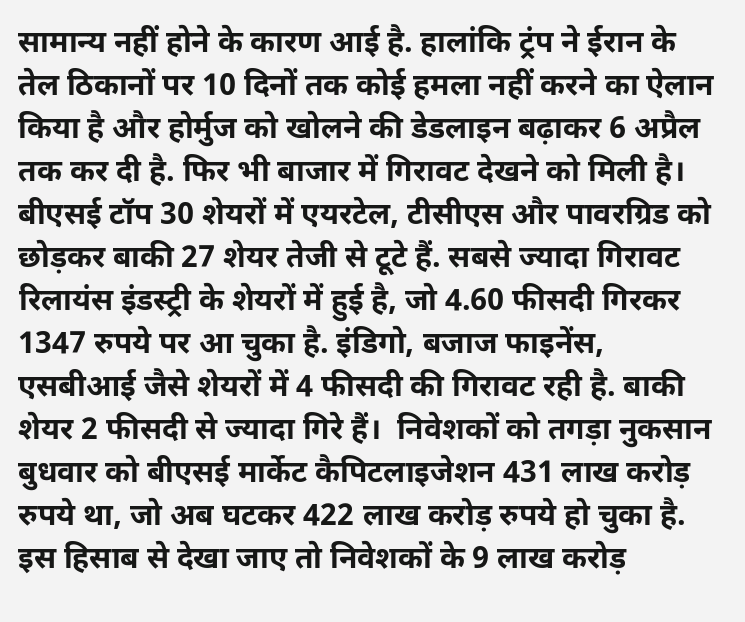सामान्‍य नहीं होने के कारण आई है. हालांकि ट्रंप ने ईरान के तेल ठिकानों पर 10 दिनों तक कोई हमला नहीं करने का ऐलान किया है और होर्मुज को खोलने की डेडलाइन बढ़ाकर 6 अप्रैल तक कर दी है. फिर भी बाजार में गिरावट देखने को मिली है।  बीएसई टॉप 30 शेयरों में एयरटेल, टीसीएस और पावरग्रिड को छोड़कर बाकी 27 शेयर तेजी से टूटे हैं. सबसे ज्‍यादा गिरावट रिलायंस इंडस्‍ट्री के शेयरों में हुई है, जो 4.60 फीसदी गिरकर 1347 रुपये पर आ चुका है. इंडिगो, बजाज फाइनेंस, एसबीआई जैसे शेयरों में 4 फीसदी की गिरावट रही है. बाकी शेयर 2 फीसदी से ज्‍यादा गिरे हैं।  निवेशकों को तगड़ा नुकसान बुधवार को बीएसई मार्केट कैपिटलाइजेशन 431 लाख करोड़ रुपये था, जो अब घटकर 422 लाख करोड़ रुपये हो चुका है. इस हिसाब से देखा जाए तो निवेशकों के 9 लाख करोड़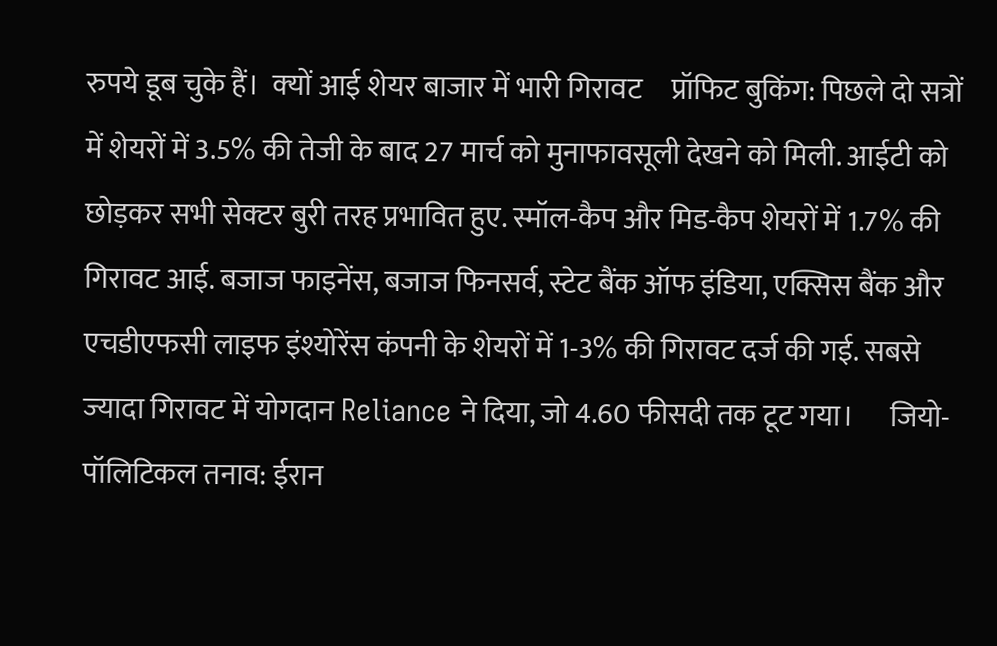रुपये डूब चुके हैं।  क्‍यों आई शेयर बाजार में भारी गिरावट     प्रॉफिट बुकिंग: पिछले दो सत्रों में शेयरों में 3.5% की तेजी के बाद 27 मार्च को मुनाफावसूली देखने को मिली. आईटी को छोड़कर सभी सेक्‍टर बुरी तरह प्रभावित हुए. स्मॉल-कैप और मिड-कैप शेयरों में 1.7% की गिरावट आई. बजाज फाइनेंस, बजाज फिनसर्व, स्टेट बैंक ऑफ इंडिया, एक्सिस बैंक और एचडीएफसी लाइफ इंश्योरेंस कंपनी के शेयरों में 1-3% की गिरावट दर्ज की गई. सबसे ज्‍यादा गिरावट में योगदान Reliance ने दिया, जो 4.60 फीसदी तक टूट गया।      जियो-पॉलिटिकल तनाव: ईरान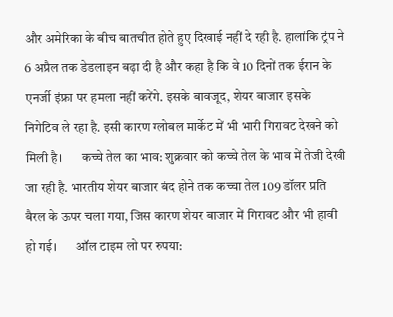और अमेरिका के बीच बातचीत होते हुए दिखाई नहीं दे रही है. हालांकि ट्रंप ने 6 अप्रैल तक डेडलाइन बढ़ा दी है और कहा है कि वे 10 दिनों तक ईरान के एनर्जी इंफ्रा पर हमला नहीं करेंगे. इसके बावजूद, शेयर बाजार इसके निगेटिव ले रहा है. इसी कारण ग्‍लोबल मार्केट में भी भारी गिरावट देखने को मिली है।      कच्‍चे तेल का भाव: शुक्रवार को कच्‍चे तेल के भाव में तेजी देखी जा रही है. भारतीय शेयर बाजार बंद होने तक कच्‍चा तेल 109 डॉलर प्रति बैरल के ऊपर चला गया, जिस कारण शेयर बाजार में गिरावट और भी हावी हो गई।      ऑल टाइम लो पर रुपया: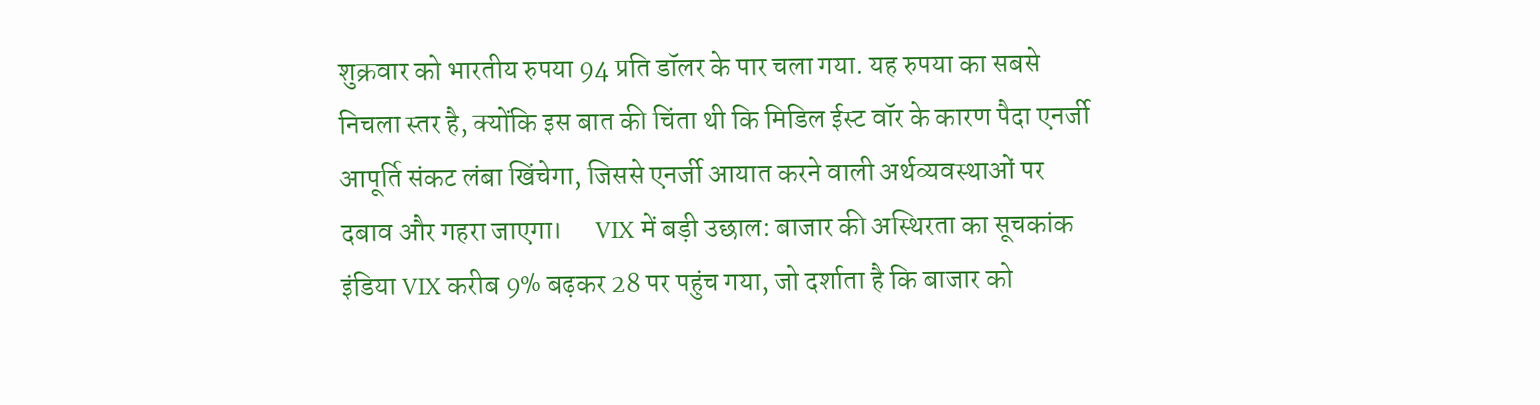शुक्रवार को भारतीय रुपया 94 प्रति डॉलर के पार चला गया. यह रुपया का सबसे निचला स्‍तर है, क्‍योंकि इस बात की चिंता थी कि मिडिल ईस्‍ट वॉर के कारण पैदा एनर्जी आपूर्ति संकट लंबा खिंचेगा, जिससे एनर्जी आयात करने वाली अर्थव्‍यवस्‍थाओं पर दबाव और गहरा जाएगा।      VIX में बड़ी उछाल: बाजार की अस्थिरता का सूचकांक इंडिया VIX करीब 9% बढ़कर 28 पर पहुंच गया, जो दर्शाता है कि बाजार को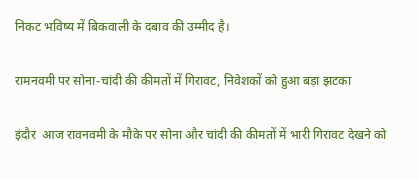निकट भविष्य में बिकवाली के दबाव की उम्मीद है।

रामनवमी पर सोना-चांदी की कीमतों में गिरावट, निवेशकों को हुआ बड़ा झटका

इंदौर  आज रावनवमी के मौके पर सोना और चांदी की कीमतों में भारी गिरावट देखने को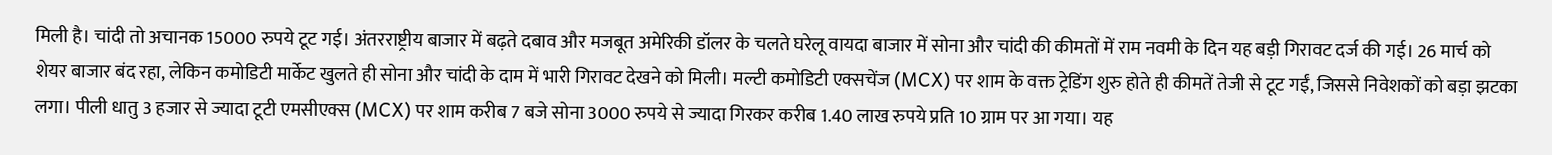मिली है। चांदी तो अचानक 15000 रुपये टूट गई। अंतरराष्ट्रीय बाजार में बढ़ते दबाव और मजबूत अमेरिकी डॉलर के चलते घरेलू वायदा बाजार में सोना और चांदी की कीमतों में राम नवमी के दिन यह बड़ी गिरावट दर्ज की गई। 26 मार्च को शेयर बाजार बंद रहा, लेकिन कमोडिटी मार्केट खुलते ही सोना और चांदी के दाम में भारी गिरावट देखने को मिली। मल्टी कमोडिटी एक्सचेंज (MCX) पर शाम के वक्त ट्रेडिंग शुरु होते ही कीमतें तेजी से टूट गईं, जिससे निवेशकों को बड़ा झटका लगा। पीली धातु 3 हजार से ज्यादा टूटी एमसीएक्स (MCX) पर शाम करीब 7 बजे सोना 3000 रुपये से ज्यादा गिरकर करीब 1.40 लाख रुपये प्रति 10 ग्राम पर आ गया। यह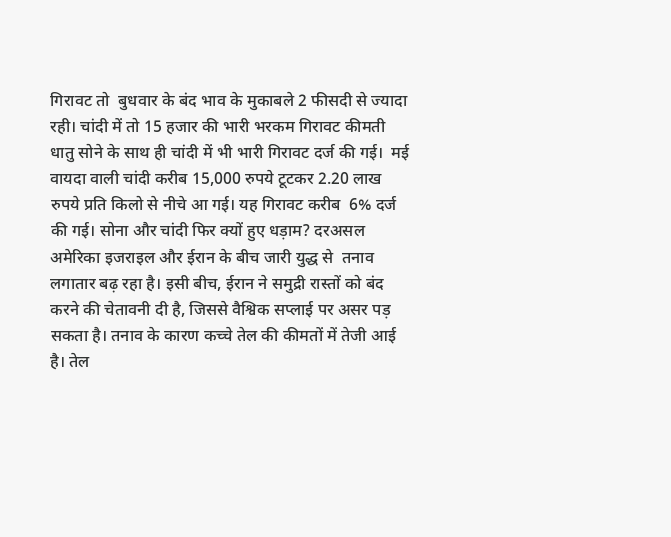गिरावट तो  बुधवार के बंद भाव के मुकाबले 2 फीसदी से ज्यादा रही। चांदी में तो 15 हजार की भारी भरकम गिरावट कीमती धातु सोने के साथ ही चांदी में भी भारी गिरावट दर्ज की गई।  मई वायदा वाली चांदी करीब 15,000 रुपये टूटकर 2.20 लाख रुपये प्रति किलो से नीचे आ गई। यह गिरावट करीब  6% दर्ज की गई। सोना और चांदी फिर क्यों हुए धड़ाम? दरअसल अमेरिका इजराइल और ईरान के बीच जारी युद्ध से  तनाव लगातार बढ़ रहा है। इसी बीच, ईरान ने समुद्री रास्तों को बंद करने की चेतावनी दी है, जिससे वैश्विक सप्लाई पर असर पड़ सकता है। तनाव के कारण कच्चे तेल की कीमतों में तेजी आई है। तेल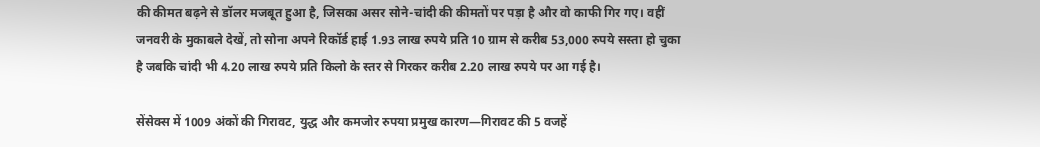की कीमत बढ़ने से डॉलर मजबूत हुआ है, जिसका असर सोने-चांदी की कीमतों पर पड़ा है और वो काफी गिर गए। वहीं जनवरी के मुकाबले देखें, तो सोना अपने रिकॉर्ड हाई 1.93 लाख रुपये प्रति 10 ग्राम से करीब 53,000 रुपये सस्ता हो चुका है जबकि चांदी भी 4.20 लाख रुपये प्रति किलो के स्तर से गिरकर करीब 2.20 लाख रुपये पर आ गई है।

सेंसेक्स में 1009 अंकों की गिरावट, युद्ध और कमजोर रुपया प्रमुख कारण—गिरावट की 5 वजहें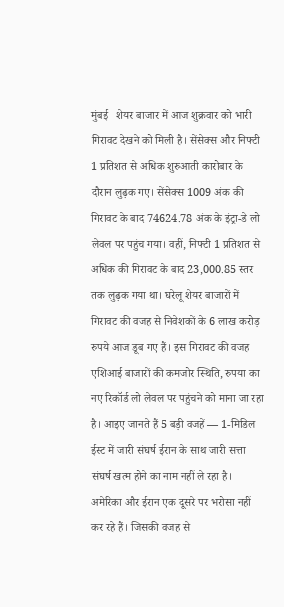मुंबई   शेयर बाजार में आज शुक्रवार को भारी गिरावट देखने को मिली है। सेंसेक्स और निफ्टी 1 प्रतिशत से अधिक शुरुआती कारोबार के दौरान लुढ़क गए। सेंसेक्स 1009 अंक की गिरावट के बाद 74624.78 अंक के इंट्रा-डे लो लेवल पर पहुंच गया। वहीं, निफ्टी 1 प्रतिशत से अधिक की गिरावट के बाद 23,000.85 स्तर तक लुढ़क गया था। घरेलू शेयर बाजारों में गिरावट की वजह से निवेशकों के 6 लाख करोड़ रुपये आज डूब गए हैं। इस गिरावट की वजह एशिआई बाजारों की कमजोर स्थिति, रुपया का नए रिकॉर्ड लो लेवल पर पहुंचने को माना जा रहा है। आइए जानते हैं 5 बड़ी वजहें — 1-मिडिल ईस्ट में जारी संघर्ष ईरान के साथ जारी सत्ता संघर्ष खत्म होने का नाम नहीं ले रहा है। अमेरिका और ईरान एक दूसरे पर भरोसा नहीं कर रहे हैं। जिसकी वजह से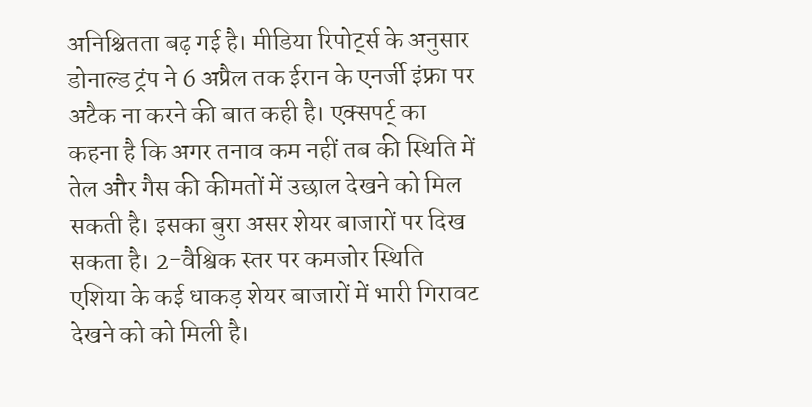अनिश्चितता बढ़ गई है। मीडिया रिपोर्ट्स के अनुसार डोनाल्ड ट्रंप ने 6 अप्रैल तक ईरान के एनर्जी इंफ्रा पर अटैक ना करने की बात कही है। एक्सपर्ट् का कहना है कि अगर तनाव कम नहीं तब की स्थिति में तेल और गैस की कीमतों में उछाल देखने को मिल सकती है। इसका बुरा असर शेयर बाजारों पर दिख सकता है। 2-वैश्विक स्तर पर कमजोर स्थिति एशिया के कई धाकड़ शेयर बाजारों में भारी गिरावट देखने को को मिली है।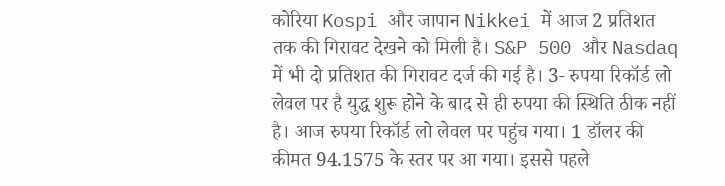कोरिया Kospi और जापान Nikkei में आज 2 प्रतिशत तक की गिरावट देखने को मिली है। S&P 500 और Nasdaq में भी दो प्रतिशत की गिरावट दर्ज की गई है। 3- रुपया रिकॉर्ड लो लेवल पर है युद्ध शुरू होने के बाद से ही रुपया की स्थिति ठीक नहीं है। आज रुपया रिकॉर्ड लो लेवल पर पहुंच गया। 1 डॉलर की कीमत 94.1575 के स्तर पर आ गया। इससे पहले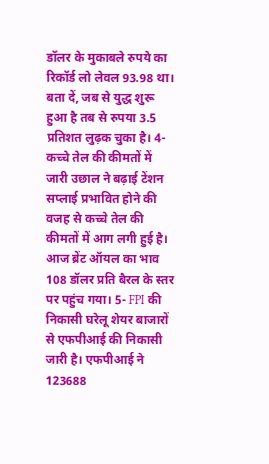डॉलर के मुकाबले रुपये का रिकॉर्ड लो लेवल 93.98 था। बता दें, जब से युद्ध शुरू हुआ है तब से रुपया 3.5 प्रतिशत लुढ़क चुका है। 4- कच्चे तेल की कीमतों में जारी उछाल ने बढ़ाई टेंशन सप्लाई प्रभावित होने की वजह से कच्चे तेल की कीमतों में आग लगी हुई है। आज ब्रेंट ऑयल का भाव 108 डॉलर प्रति बैरल के स्तर पर पहुंच गया। 5- FPI की निकासी घरेलू शेयर बाजारों से एफपीआई की निकासी जारी है। एफपीआई ने 123688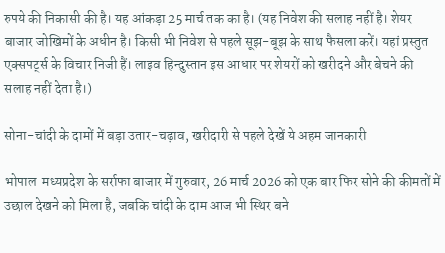रुपये की निकासी की है। यह आंकड़ा 25 मार्च तक का है। (यह निवेश की सलाह नहीं है। शेयर बाजार जोखिमों के अधीन है। किसी भी निवेश से पहले सूझ-बूझ के साथ फैसला करें। यहां प्रस्तुत एक्सपर्ट्स के विचार निजी हैं। लाइव हिन्दुस्तान इस आधार पर शेयरों को खरीदने और बेचने की सलाह नहीं देता है।)

सोना-चांदी के दामों में बड़ा उतार-चढ़ाव, खरीदारी से पहले देखें ये अहम जानकारी

भोपाल  मध्यप्रदेश के सर्राफा बाजार में गुरुवार, 26 मार्च 2026 को एक बार फिर सोने की कीमतों में उछाल देखने को मिला है, जबकि चांदी के दाम आज भी स्थिर बने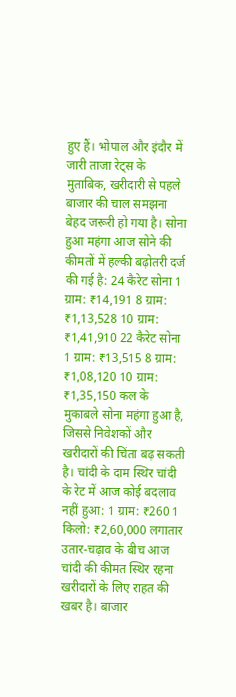हुए हैं। भोपाल और इंदौर में जारी ताजा रेट्स के मुताबिक, खरीदारी से पहले बाजार की चाल समझना बेहद जरूरी हो गया है। सोना हुआ महंगा आज सोने की कीमतों में हल्की बढ़ोतरी दर्ज की गई है: 24 कैरेट सोना 1 ग्राम: ₹14,191 8 ग्राम: ₹1,13,528 10 ग्राम: ₹1,41,910 22 कैरेट सोना 1 ग्राम: ₹13,515 8 ग्राम: ₹1,08,120 10 ग्राम: ₹1,35,150 कल के मुकाबले सोना महंगा हुआ है, जिससे निवेशकों और खरीदारों की चिंता बढ़ सकती है। चांदी के दाम स्थिर चांदी के रेट में आज कोई बदलाव नहीं हुआ: 1 ग्राम: ₹260 1 किलो: ₹2,60,000 लगातार उतार-चढ़ाव के बीच आज चांदी की कीमत स्थिर रहना खरीदारों के लिए राहत की खबर है। बाजार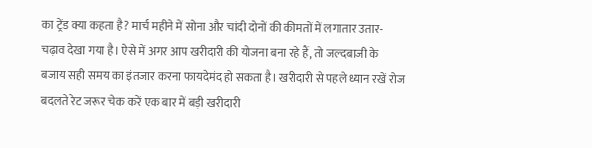का ट्रेंड क्या कहता है? मार्च महीने में सोना और चांदी दोनों की कीमतों में लगातार उतार-चढ़ाव देखा गया है। ऐसे में अगर आप खरीदारी की योजना बना रहे हैं, तो जल्दबाजी के बजाय सही समय का इंतजार करना फायदेमंद हो सकता है। खरीदारी से पहले ध्यान रखें रोज बदलते रेट जरूर चेक करें एक बार में बड़ी खरीदारी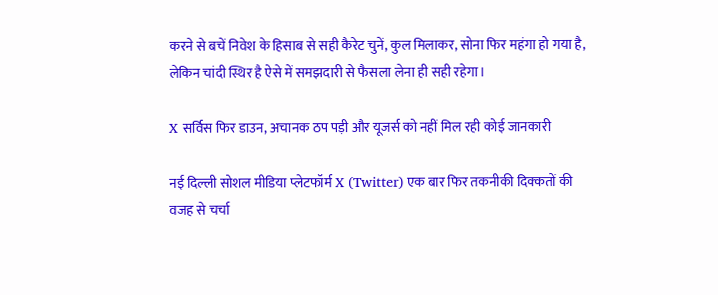करने से बचें निवेश के हिसाब से सही कैरेट चुनें, कुल मिलाकर, सोना फिर महंगा हो गया है, लेकिन चांदी स्थिर है ऐसे में समझदारी से फैसला लेना ही सही रहेगा।

X सर्विस फिर डाउन, अचानक ठप पड़ी और यूजर्स को नहीं मिल रही कोई जानकारी

नई दिल्ली सोशल मीडिया प्लेटफॉर्म X (Twitter) एक बार फिर तकनीकी दिक्कतों की वजह से चर्चा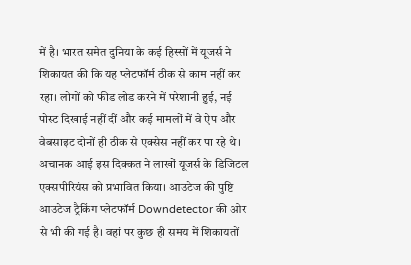में है। भारत समेत दुनिया के कई हिस्सों में यूजर्स ने शिकायत की कि यह प्लेटफॉर्म ठीक से काम नहीं कर रहा। लोगों को फीड लोड करने में परेशानी हुई, नई पोस्ट दिखाई नहीं दीं और कई मामलों में वे ऐप और वेबसाइट दोनों ही ठीक से एक्सेस नहीं कर पा रहे थे। अचानक आई इस दिक्कत ने लाखों यूजर्स के डिजिटल एक्सपीरियंस को प्रभावित किया। आउटेज की पुष्टि आउटेज ट्रैकिंग प्लेटफॉर्म Downdetector की ओर से भी की गई है। वहां पर कुछ ही समय में शिकायतों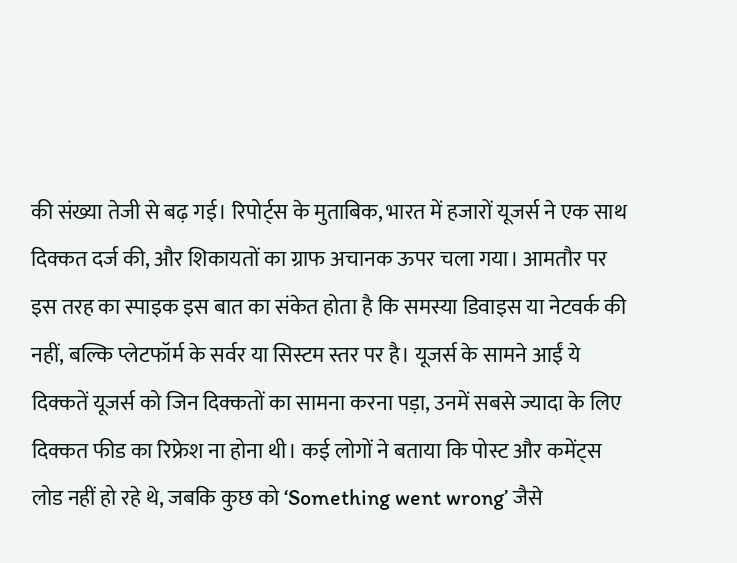की संख्या तेजी से बढ़ गई। रिपोर्ट्स के मुताबिक, भारत में हजारों यूजर्स ने एक साथ दिक्कत दर्ज की, और शिकायतों का ग्राफ अचानक ऊपर चला गया। आमतौर पर इस तरह का स्पाइक इस बात का संकेत होता है कि समस्या डिवाइस या नेटवर्क की नहीं, बल्कि प्लेटफॉर्म के सर्वर या सिस्टम स्तर पर है। यूजर्स के सामने आईं ये दिक्कतें यूजर्स को जिन दिक्कतों का सामना करना पड़ा, उनमें सबसे ज्यादा के लिए दिक्कत फीड का रिफ्रेश ना होना थी। कई लोगों ने बताया कि पोस्ट और कमेंट्स लोड नहीं हो रहे थे, जबकि कुछ को ‘Something went wrong’ जैसे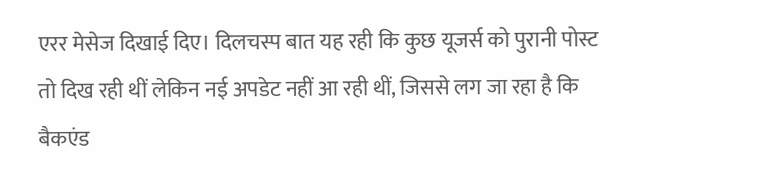एरर मेसेज दिखाई दिए। दिलचस्प बात यह रही कि कुछ यूजर्स को पुरानी पोस्ट तो दिख रही थीं लेकिन नई अपडेट नहीं आ रही थीं, जिससे लग जा रहा है कि बैकएंड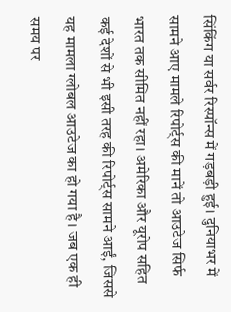सिंकिंग या सर्वर रिस्पॉन्स में गड़बड़ी हुई। दुनियाभर में सामने आए मामले रिपोर्ट्स की मानें तो आउटेज सिर्फ भारत तक सीमित नहीं रहा। अमेरिका और यूरोप सहित कई देशों से भी इसी तरह की रिपोर्ट्स सामने आईं, जिससे यह मामला ग्लोबल आउटेज का हो गया है। जब एक ही समय पर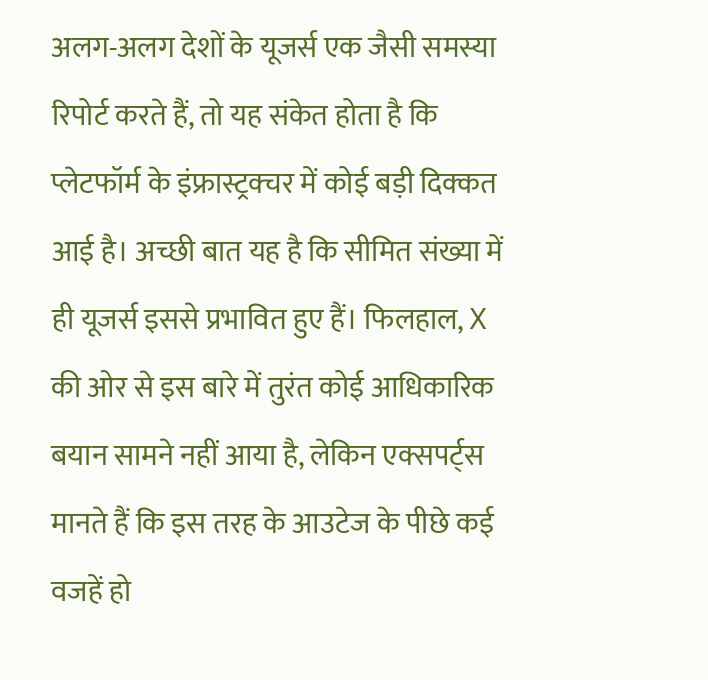अलग-अलग देशों के यूजर्स एक जैसी समस्या रिपोर्ट करते हैं, तो यह संकेत होता है कि प्लेटफॉर्म के इंफ्रास्ट्रक्चर में कोई बड़ी दिक्कत आई है। अच्छी बात यह है कि सीमित संख्या में ही यूजर्स इससे प्रभावित हुए हैं। फिलहाल, X की ओर से इस बारे में तुरंत कोई आधिकारिक बयान सामने नहीं आया है, लेकिन एक्सपर्ट्स मानते हैं कि इस तरह के आउटेज के पीछे कई वजहें हो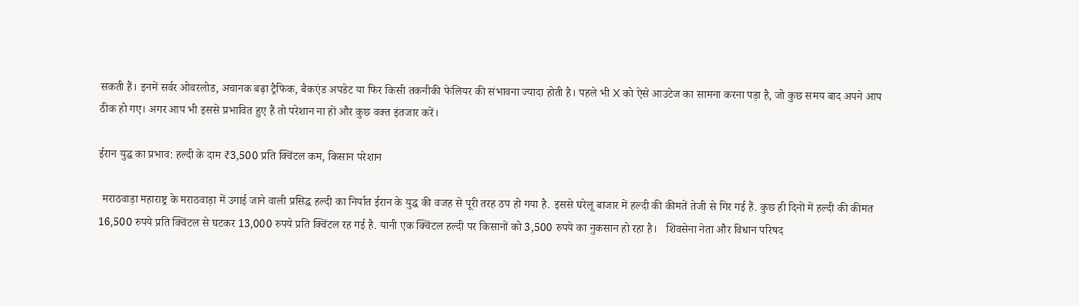सकती हैं। इनमें सर्वर ओवरलोड, अचानक बढ़ा ट्रैफिक, बैकएंड अपडेट या फिर किसी तकनीकी फेलियर की संभावना ज्यादा होती है। पहले भी X को ऐसे आउटेज का सामना करना पड़ा है, जो कुछ समय बाद अपने आप ठीक हो गए। अगर आप भी इससे प्रभावित हुए हैं तो परेशान ना हों और कुछ वक्त इंतजार करें।

ईरान युद्ध का प्रभाव: हल्दी के दाम ₹3,500 प्रति क्विंटल कम, किसान परेशान

 मराठवाड़ा महाराष्ट्र के मराठवाड़ा में उगाई जाने वाली प्रसिद्ध हल्दी का निर्यात ईरान के युद्ध की वजह से पूरी तरह ठप हो गया है. इससे घरेलू बाजार में हल्दी की कीमतें तेजी से गिर गई हैं. कुछ ही दिनों में हल्दी की कीमत 16,500 रुपये प्रति क्विंटल से घटकर 13,000 रुपये प्रति क्विंटल रह गई है. यानी एक क्विंटल हल्दी पर किसानों को 3,500 रुपये का नुकसान हो रहा है।   शिवसेना नेता और विधान परिषद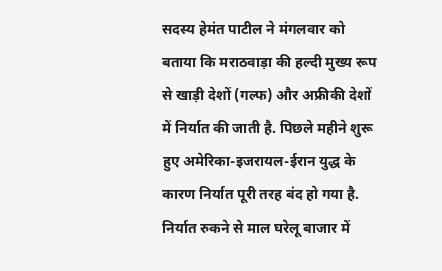सदस्य हेमंत पाटील ने मंगलवार को बताया कि मराठवाड़ा की हल्दी मुख्य रूप से खाड़ी देशों (गल्फ) और अफ्रीकी देशों में निर्यात की जाती है. पिछले महीने शुरू हुए अमेरिका-इजरायल-ईरान युद्ध के कारण निर्यात पूरी तरह बंद हो गया है. निर्यात रुकने से माल घरेलू बाजार में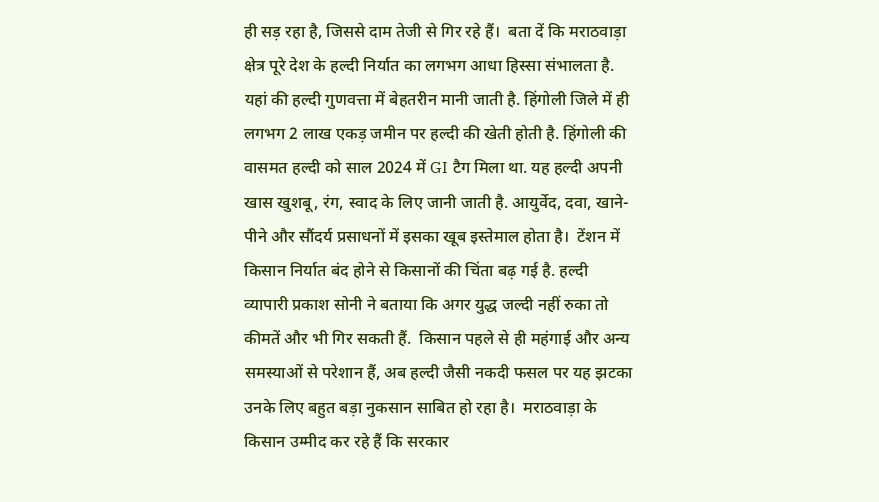ही सड़ रहा है, जिससे दाम तेजी से गिर रहे हैं।  बता दें कि मराठवाड़ा क्षेत्र पूरे देश के हल्दी निर्यात का लगभग आधा हिस्सा संभालता है. यहां की हल्दी गुणवत्ता में बेहतरीन मानी जाती है. हिंगोली जिले में ही लगभग 2 लाख एकड़ जमीन पर हल्दी की खेती होती है. हिंगोली की वासमत हल्दी को साल 2024 में GI टैग मिला था. यह हल्दी अपनी खास खुशबू, रंग, स्वाद के लिए जानी जाती है. आयुर्वेद, दवा, खाने-पीने और सौंदर्य प्रसाधनों में इसका खूब इस्तेमाल होता है।  टेंशन में किसान निर्यात बंद होने से किसानों की चिंता बढ़ गई है. हल्दी व्यापारी प्रकाश सोनी ने बताया कि अगर युद्ध जल्दी नहीं रुका तो कीमतें और भी गिर सकती हैं.  किसान पहले से ही महंगाई और अन्य समस्याओं से परेशान हैं, अब हल्दी जैसी नकदी फसल पर यह झटका उनके लिए बहुत बड़ा नुकसान साबित हो रहा है।  मराठवाड़ा के किसान उम्मीद कर रहे हैं कि सरकार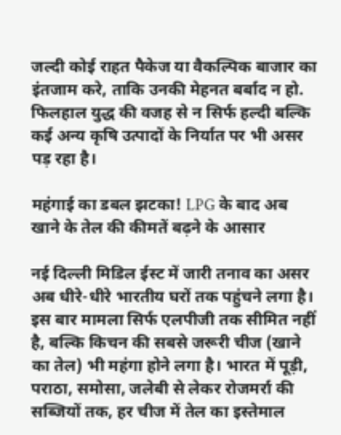जल्दी कोई राहत पैकेज या वैकल्पिक बाजार का इंतजाम करे, ताकि उनकी मेहनत बर्बाद न हो. फिलहाल युद्ध की वजह से न सिर्फ हल्दी बल्कि कई अन्य कृषि उत्पादों के निर्यात पर भी असर पड़ रहा है।

महंगाई का डबल झटका! LPG के बाद अब खाने के तेल की कीमतें बढ़ने के आसार

नई दिल्ली मिडिल ईस्ट में जारी तनाव का असर अब धीरे-धीरे भारतीय घरों तक पहुंचने लगा है। इस बार मामला सिर्फ एलपीजी तक सीमित नहीं है, बल्कि किचन की सबसे जरूरी चीज (खाने का तेल) भी महंगा होने लगा है। भारत में पूड़ी, पराठा, समोसा, जलेबी से लेकर रोजमर्रा की सब्जियों तक, हर चीज में तेल का इस्तेमाल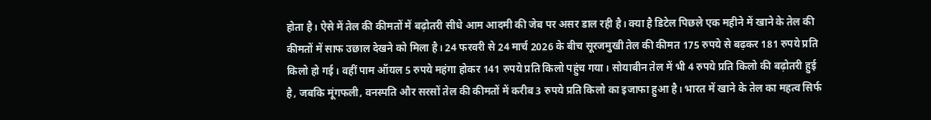होता है। ऐसे में तेल की कीमतों में बढ़ोतरी सीधे आम आदमी की जेब पर असर डाल रही है। क्या है डिटेल पिछले एक महीने में खाने के तेल की कीमतों में साफ उछाल देखने को मिला है। 24 फरवरी से 24 मार्च 2026 के बीच सूरजमुखी तेल की कीमत 175 रुपये से बढ़कर 181 रुपये प्रति किलो हो गई। वहीं पाम ऑयल 5 रुपये महंगा होकर 141 रुपये प्रति किलो पहुंच गया। सोयाबीन तेल में भी 4 रुपये प्रति किलो की बढ़ोतरी हुई है, जबकि मूंगफली, वनस्पति और सरसों तेल की कीमतों में करीब 3 रुपये प्रति किलो का इजाफा हुआ है। भारत में खाने के तेल का महत्व सिर्फ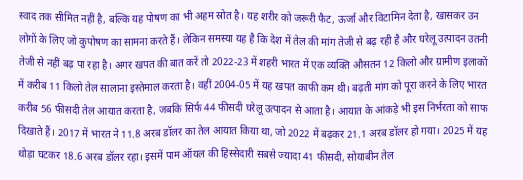स्वाद तक सीमित नहीं है, बल्कि यह पोषण का भी अहम स्रोत है। यह शरीर को जरूरी फैट, ऊर्जा और विटामिन देता है, खासकर उन लोगों के लिए जो कुपोषण का सामना करते हैं। लेकिन समस्या यह है कि देश में तेल की मांग तेजी से बढ़ रही है और घरेलू उत्पादन उतनी तेजी से नहीं बढ़ पा रहा है। अगर खपत की बात करें तो 2022-23 में शहरी भारत में एक व्यक्ति औसतन 12 किलो और ग्रामीण इलाकों में करीब 11 किलो तेल सालाना इस्तेमाल करता है। वहीं 2004-05 में यह खपत काफी कम थी। बढ़ती मांग को पूरा करने के लिए भारत करीब 56 फीसदी तेल आयात करता है, जबकि सिर्फ 44 फीसदी घरेलू उत्पादन से आता है। आयात के आंकड़े भी इस निर्भरता को साफ दिखाते हैं। 2017 में भारत ने 11.8 अरब डॉलर का तेल आयात किया था, जो 2022 में बढ़कर 21.1 अरब डॉलर हो गया। 2025 में यह थोड़ा घटकर 18.6 अरब डॉलर रहा। इसमें पाम ऑयल की हिस्सेदारी सबसे ज्यादा 41 फीसदी, सोयाबीन तेल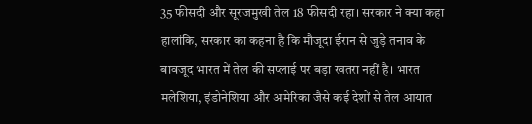35 फीसदी और सूरजमुखी तेल 18 फीसदी रहा। सरकार ने क्या कहा हालांकि, सरकार का कहना है कि मौजूदा ईरान से जुड़े तनाव के बावजूद भारत में तेल की सप्लाई पर बड़ा खतरा नहीं है। भारत मलेशिया, इंडोनेशिया और अमेरिका जैसे कई देशों से तेल आयात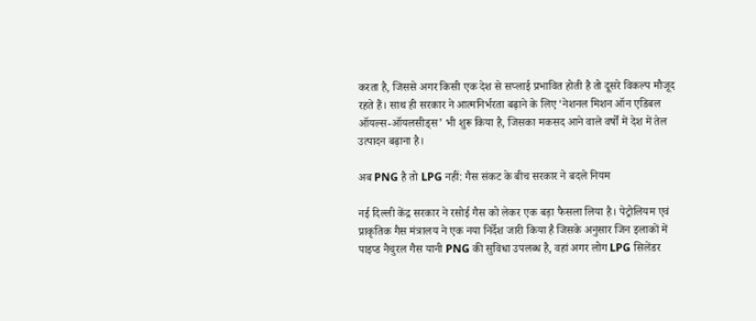करता है, जिससे अगर किसी एक देश से सप्लाई प्रभावित होती है तो दूसरे विकल्प मौजूद रहते हैं। साथ ही सरकार ने आत्मनिर्भरता बढ़ाने के लिए ‘नेशनल मिशन ऑन एडिबल ऑयल्स-ऑयलसीड्स’ भी शुरू किया है, जिसका मकसद आने वाले वर्षों में देश में तेल उत्पादन बढ़ाना है।

अब PNG है तो LPG नहीं: गैस संकट के बीच सरकार ने बदले नियम

नई दिल्ली केंद्र सरकार ने रसोई गैस को लेकर एक बड़ा फैसला लिया है। पेट्रोलियम एवं प्राकृतिक गैस मंत्रालय ने एक नया निर्देश जारी किया है जिसके अनुसार जिन इलाकों में पाइप्ड नैचुरल गैस यानी PNG की सुविधा उपलब्ध है, वहां अगर लोग LPG सिलेंडर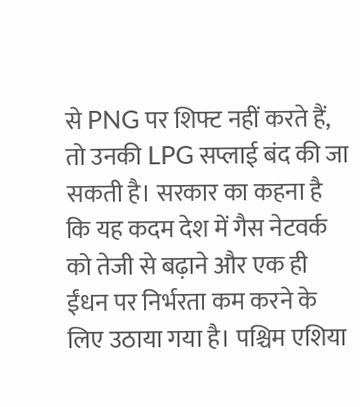से PNG पर शिफ्ट नहीं करते हैं, तो उनकी LPG सप्लाई बंद की जा सकती है। सरकार का कहना है कि यह कदम देश में गैस नेटवर्क को तेजी से बढ़ाने और एक ही ईंधन पर निर्भरता कम करने के लिए उठाया गया है। पश्चिम एशिया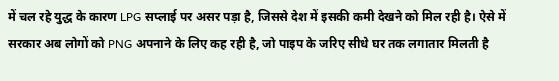में चल रहे युद्ध के कारण LPG सप्लाई पर असर पड़ा है, जिससे देश में इसकी कमी देखने को मिल रही है। ऐसे में सरकार अब लोगों को PNG अपनाने के लिए कह रही है, जो पाइप के जरिए सीधे घर तक लगातार मिलती है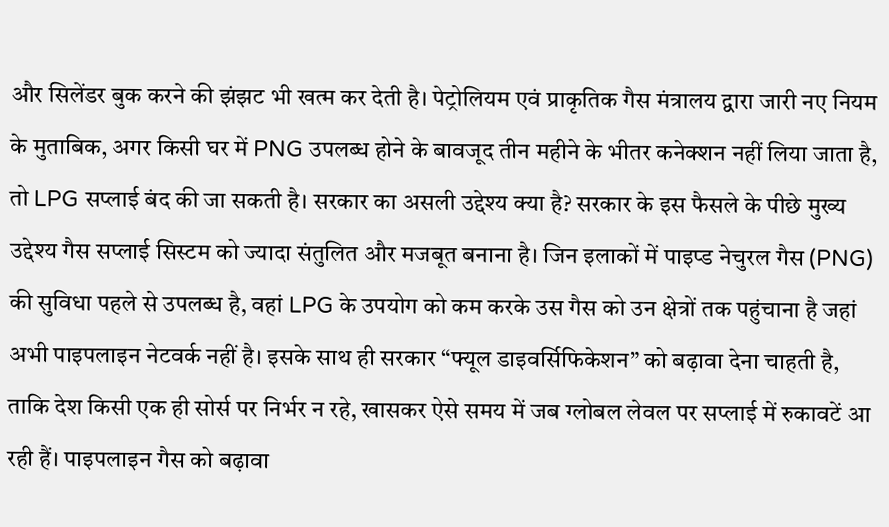और सिलेंडर बुक करने की झंझट भी खत्म कर देती है। पेट्रोलियम एवं प्राकृतिक गैस मंत्रालय द्वारा जारी नए नियम के मुताबिक, अगर किसी घर में PNG उपलब्ध होने के बावजूद तीन महीने के भीतर कनेक्शन नहीं लिया जाता है, तो LPG सप्लाई बंद की जा सकती है। सरकार का असली उद्देश्य क्या है? सरकार के इस फैसले के पीछे मुख्य उद्देश्य गैस सप्लाई सिस्टम को ज्यादा संतुलित और मजबूत बनाना है। जिन इलाकों में पाइप्ड नेचुरल गैस (PNG) की सुविधा पहले से उपलब्ध है, वहां LPG के उपयोग को कम करके उस गैस को उन क्षेत्रों तक पहुंचाना है जहां अभी पाइपलाइन नेटवर्क नहीं है। इसके साथ ही सरकार “फ्यूल डाइवर्सिफिकेशन” को बढ़ावा देना चाहती है, ताकि देश किसी एक ही सोर्स पर निर्भर न रहे, खासकर ऐसे समय में जब ग्लोबल लेवल पर सप्लाई में रुकावटें आ रही हैं। पाइपलाइन गैस को बढ़ावा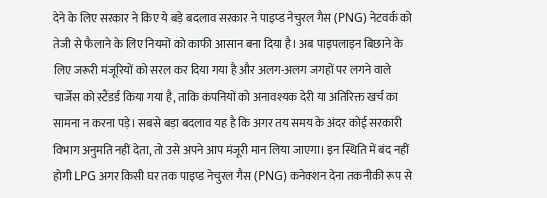देने के लिए सरकार ने किए ये बड़े बदलाव सरकार ने पाइप्ड नेचुरल गैस (PNG) नेटवर्क को तेजी से फैलाने के लिए नियमों को काफी आसान बना दिया है। अब पाइपलाइन बिछाने के लिए जरूरी मंजूरियों को सरल कर दिया गया है और अलग-अलग जगहों पर लगने वाले चार्जेस को स्टैंडर्ड किया गया है, ताकि कंपनियों को अनावश्यक देरी या अतिरिक्त खर्च का सामना न करना पड़े। सबसे बड़ा बदलाव यह है कि अगर तय समय के अंदर कोई सरकारी विभाग अनुमति नहीं देता, तो उसे अपने आप मंजूरी मान लिया जाएगा। इन स्थिति में बंद नहीं होगी LPG अगर किसी घर तक पाइप्ड नेचुरल गैस (PNG) कनेक्शन देना तकनीकी रूप से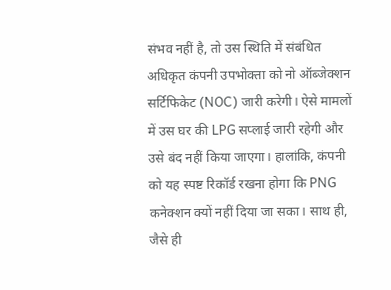संभव नहीं है, तो उस स्थिति में संबंधित अधिकृत कंपनी उपभोक्ता को नो ऑब्जेक्शन सर्टिफिकेट (NOC) जारी करेगी। ऐसे मामलों में उस घर की LPG सप्लाई जारी रहेगी और उसे बंद नहीं किया जाएगा। हालांकि, कंपनी को यह स्पष्ट रिकॉर्ड रखना होगा कि PNG कनेक्शन क्यों नहीं दिया जा सका। साथ ही, जैसे ही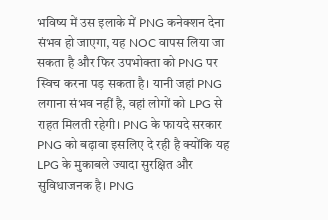भविष्य में उस इलाके में PNG कनेक्शन देना संभव हो जाएगा, यह NOC वापस लिया जा सकता है और फिर उपभोक्ता को PNG पर स्विच करना पड़ सकता है। यानी जहां PNG लगाना संभव नहीं है, वहां लोगों को LPG से राहत मिलती रहेगी। PNG के फायदे सरकार PNG को बढ़ावा इसलिए दे रही है क्योंकि यह LPG के मुकाबले ज्यादा सुरक्षित और सुविधाजनक है। PNG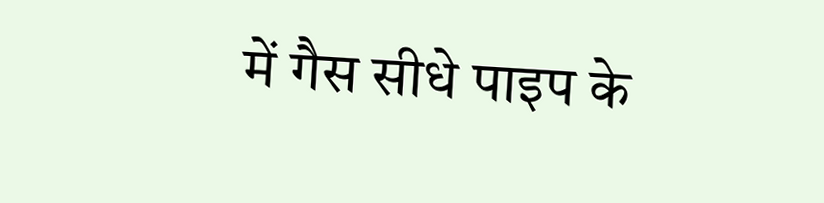में गैस सीधे पाइप के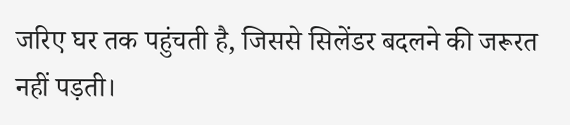जरिए घर तक पहुंचती है, जिससे सिलेंडर बदलने की जरूरत नहीं पड़ती।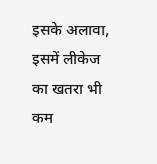इसके अलावा, इसमें लीकेज का खतरा भी कम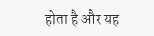होता है और यह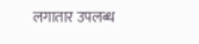लगातार उपलब्ध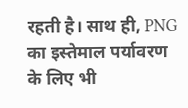रहती है। साथ ही, PNG का इस्तेमाल पर्यावरण के लिए भी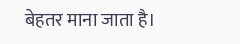बेहतर माना जाता है।